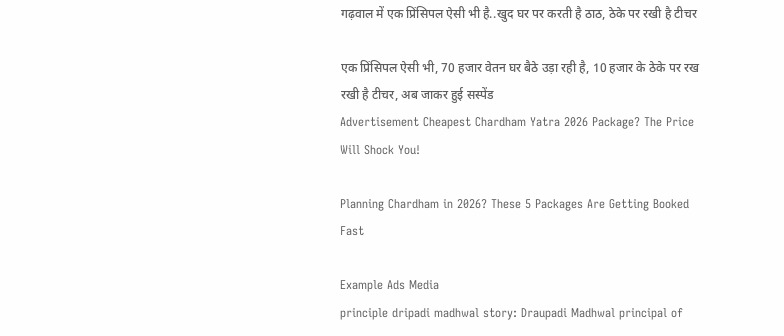गढ़वाल में एक प्रिंसिपल ऐसी भी है..खुद घर पर करती है ठाठ, ठेके पर रखी है टीचर

एक प्रिंसिपल ऐसी भी, 70 हजार वेतन घर बैठे उड़ा रही है, 10 हजार के ठेके पर रख रखी है टीचर, अब जाकर हुई सस्पेंड
Advertisement Cheapest Chardham Yatra 2026 Package? The Price Will Shock You!

Planning Chardham in 2026? These 5 Packages Are Getting Booked Fast

Example Ads Media
principle dripadi madhwal story: Draupadi Madhwal principal of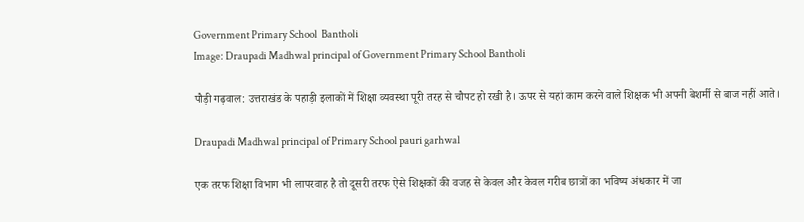Government Primary School  Bantholi
Image: Draupadi Madhwal principal of Government Primary School Bantholi

पौड़ी गढ़वाल: उत्तराखंड के पहाड़ी इलाकों में शिक्षा व्यवस्था पूरी तरह से चौपट हो रखी है। ऊपर से यहां काम करने वाले शिक्षक भी अपनी बेशर्मी से बाज नहीं आते।

Draupadi Madhwal principal of Primary School pauri garhwal

एक तरफ शिक्षा विभाग भी लापरवाह है तो दूसरी तरफ ऐसे शिक्षकों की वजह से केवल और केवल गरीब छात्रों का भविष्य अंधकार में जा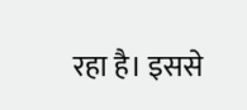रहा है। इससे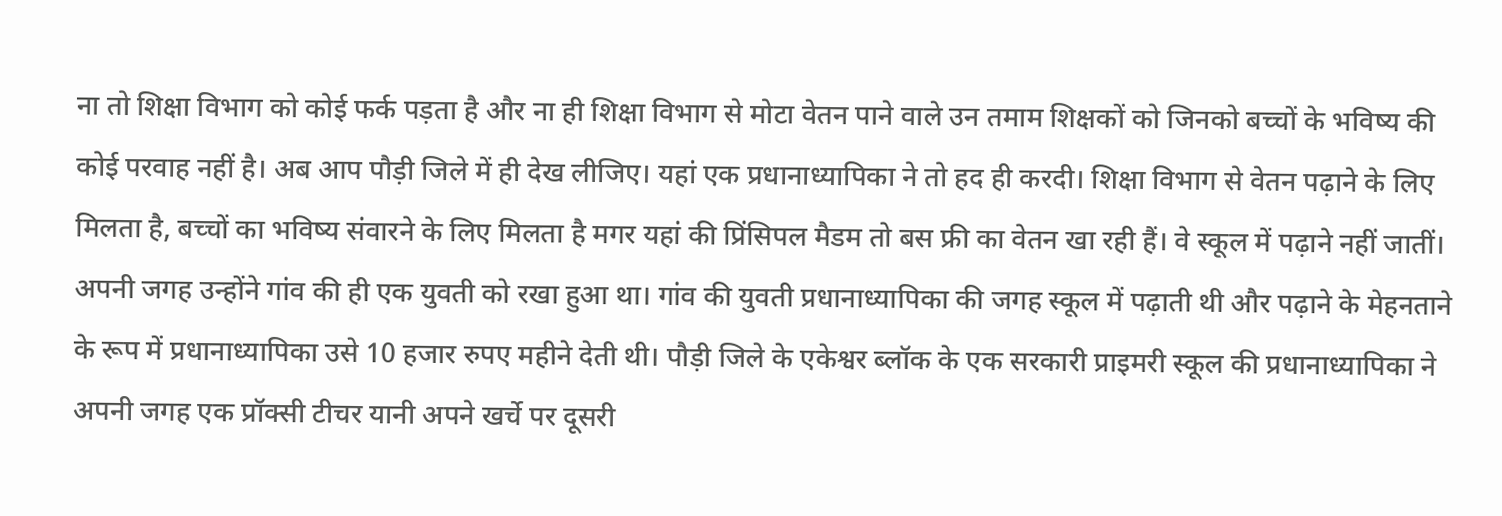ना तो शिक्षा विभाग को कोई फर्क पड़ता है और ना ही शिक्षा विभाग से मोटा वेतन पाने वाले उन तमाम शिक्षकों को जिनको बच्चों के भविष्य की कोई परवाह नहीं है। अब आप पौड़ी जिले में ही देख लीजिए। यहां एक प्रधानाध्यापिका ने तो हद ही करदी। शिक्षा विभाग से वेतन पढ़ाने के लिए मिलता है, बच्चों का भविष्य संवारने के लिए मिलता है मगर यहां की प्रिंसिपल मैडम तो बस फ्री का वेतन खा रही हैं। वे स्कूल में पढ़ाने नहीं जातीं। अपनी जगह उन्होंने गांव की ही एक युवती को रखा हुआ था। गांव की युवती प्रधानाध्यापिका की जगह स्कूल में पढ़ाती थी और पढ़ाने के मेहनताने के रूप में प्रधानाध्यापिका उसे 10 हजार रुपए महीने देती थी। पौड़ी जिले के एकेश्वर ब्लॉक के एक सरकारी प्राइमरी स्कूल की प्रधानाध्यापिका ने अपनी जगह एक प्रॉक्सी टीचर यानी अपने खर्चे पर दूसरी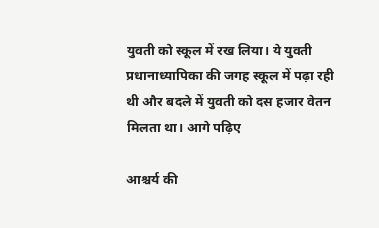युवती को स्कूल में रख लिया। ये युवती प्रधानाध्यापिका की जगह स्कूल में पढ़ा रही थी और बदले में युवती को दस हजार वेतन मिलता था। आगे पढ़िए

आश्चर्य की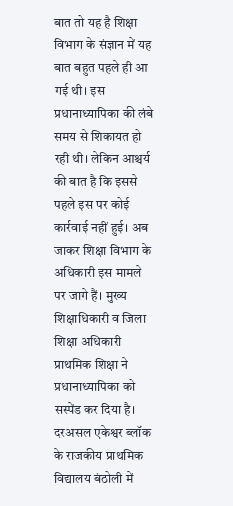बात तो यह है शिक्षा विभाग के संज्ञान में यह बात बहुत पहले ही आ गई थी। इस प्रधानाध्यापिका की लंबे समय से शिकायत हो रही थी। लेकिन आश्चर्य की बात है कि इससे पहले इस पर कोई कार्रवाई नहीं हुई। अब जाकर शिक्षा विभाग के अधिकारी इस मामले पर जागे हैं। मुख्य शिक्षाधिकारी व जिला शिक्षा अधिकारी प्राथमिक शिक्षा ने प्रधानाध्यापिका को सस्पेंड कर दिया है। दरअसल एकेश्वर ब्लॉक के राजकीय प्राथमिक विद्यालय बंठोली में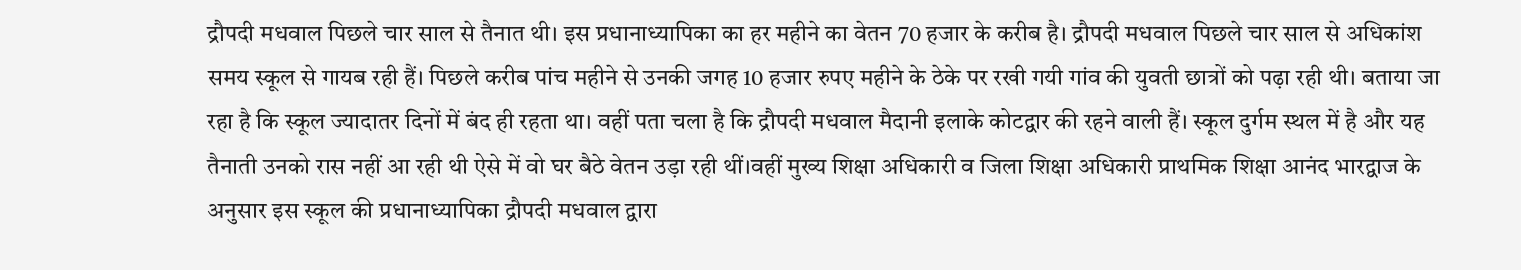द्रौपदी मधवाल पिछले चार साल से तैनात थी। इस प्रधानाध्यापिका का हर महीने का वेतन 70 हजार के करीब है। द्रौपदी मधवाल पिछले चार साल से अधिकांश समय स्कूल से गायब रही हैं। पिछले करीब पांच महीने से उनकी जगह 10 हजार रुपए महीने के ठेके पर रखी गयी गांव की युवती छात्रों को पढ़ा रही थी। बताया जा रहा है कि स्कूल ज्यादातर दिनों में बंद ही रहता था। वहीं पता चला है कि द्रौपदी मधवाल मैदानी इलाके कोटद्वार की रहने वाली हैं। स्कूल दुर्गम स्थल में है और यह तैनाती उनको रास नहीं आ रही थी ऐसे में वो घर बैठे वेतन उड़ा रही थीं।वहीं मुख्य शिक्षा अधिकारी व जिला शिक्षा अधिकारी प्राथमिक शिक्षा आनंद भारद्वाज के अनुसार इस स्कूल की प्रधानाध्यापिका द्रौपदी मधवाल द्वारा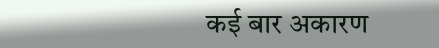कई बार अकारण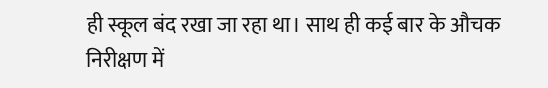ही स्कूल बंद रखा जा रहा था। साथ ही कई बार के औचक निरीक्षण में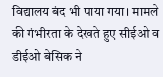विद्यालय बंद भी पाया गया। मामले की गंभीरता के देखते हुए सीईओ व डीईओ बेसिक ने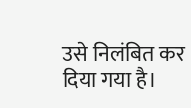उसे निलंबित कर दिया गया है।